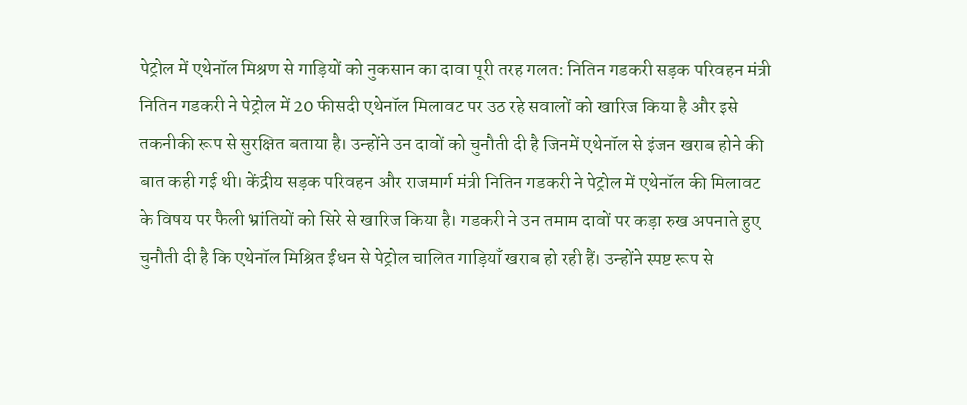पेट्रोल में एथेनॉल मिश्रण से गाड़ियों को नुकसान का दावा पूरी तरह गलत: नितिन गडकरी सड़क परिवहन मंत्री नितिन गडकरी ने पेट्रोल में 20 फीसदी एथेनॉल मिलावट पर उठ रहे सवालों को खारिज किया है और इसे तकनीकी रूप से सुरक्षित बताया है। उन्होंने उन दावों को चुनौती दी है जिनमें एथेनॉल से इंजन खराब होने की बात कही गई थी। केंद्रीय सड़क परिवहन और राजमार्ग मंत्री नितिन गडकरी ने पेट्रोल में एथेनॉल की मिलावट के विषय पर फैली भ्रांतियों को सिरे से खारिज किया है। गडकरी ने उन तमाम दावों पर कड़ा रुख अपनाते हुए चुनौती दी है कि एथेनॉल मिश्रित ईंधन से पेट्रोल चालित गाड़ियाँ खराब हो रही हैं। उन्होंने स्पष्ट रूप से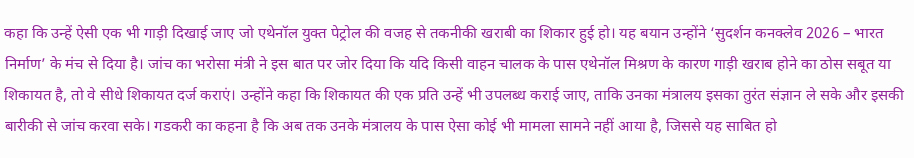कहा कि उन्हें ऐसी एक भी गाड़ी दिखाई जाए जो एथेनॉल युक्त पेट्रोल की वजह से तकनीकी खराबी का शिकार हुई हो। यह बयान उन्होंने ‘सुदर्शन कनक्लेव 2026 – भारत निर्माण’ के मंच से दिया है। जांच का भरोसा मंत्री ने इस बात पर जोर दिया कि यदि किसी वाहन चालक के पास एथेनॉल मिश्रण के कारण गाड़ी खराब होने का ठोस सबूत या शिकायत है, तो वे सीधे शिकायत दर्ज कराएं। उन्होंने कहा कि शिकायत की एक प्रति उन्हें भी उपलब्ध कराई जाए, ताकि उनका मंत्रालय इसका तुरंत संज्ञान ले सके और इसकी बारीकी से जांच करवा सके। गडकरी का कहना है कि अब तक उनके मंत्रालय के पास ऐसा कोई भी मामला सामने नहीं आया है, जिससे यह साबित हो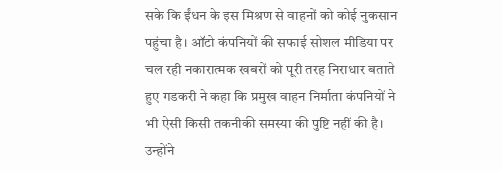सके कि ईंधन के इस मिश्रण से वाहनों को कोई नुकसान पहुंचा है। ऑटो कंपनियों की सफाई सोशल मीडिया पर चल रही नकारात्मक खबरों को पूरी तरह निराधार बताते हुए गडकरी ने कहा कि प्रमुख वाहन निर्माता कंपनियों ने भी ऐसी किसी तकनीकी समस्या की पुष्टि नहीं की है। उन्होंने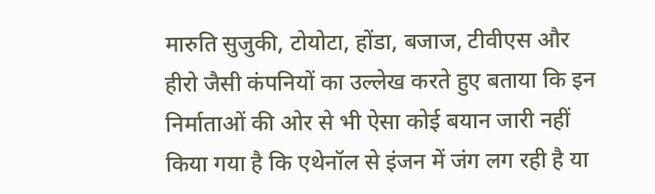मारुति सुजुकी, टोयोटा, होंडा, बजाज, टीवीएस और हीरो जैसी कंपनियों का उल्लेख करते हुए बताया कि इन निर्माताओं की ओर से भी ऐसा कोई बयान जारी नहीं किया गया है कि एथेनॉल से इंजन में जंग लग रही है या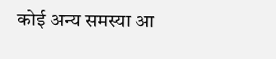कोई अन्य समस्या आ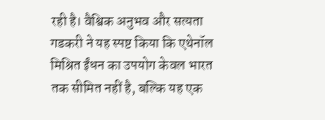रही है। वैश्विक अनुभव और सत्यता गडकरी ने यह स्पष्ट किया कि एथेनॉल मिश्रित ईंधन का उपयोग केवल भारत तक सीमित नहीं है, बल्कि यह एक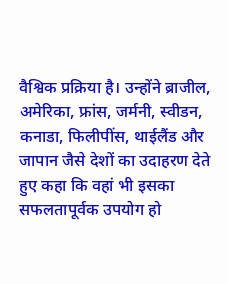वैश्विक प्रक्रिया है। उन्होंने ब्राजील, अमेरिका, फ्रांस, जर्मनी, स्वीडन, कनाडा, फिलीपींस, थाईलैंड और जापान जैसे देशों का उदाहरण देते हुए कहा कि वहां भी इसका सफलतापूर्वक उपयोग हो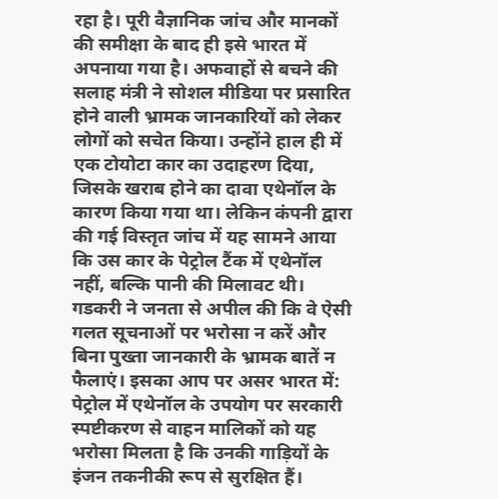रहा है। पूरी वैज्ञानिक जांच और मानकों की समीक्षा के बाद ही इसे भारत में अपनाया गया है। अफवाहों से बचने की सलाह मंत्री ने सोशल मीडिया पर प्रसारित होने वाली भ्रामक जानकारियों को लेकर लोगों को सचेत किया। उन्होंने हाल ही में एक टोयोटा कार का उदाहरण दिया, जिसके खराब होने का दावा एथेनॉल के कारण किया गया था। लेकिन कंपनी द्वारा की गई विस्तृत जांच में यह सामने आया कि उस कार के पेट्रोल टैंक में एथेनॉल नहीं, बल्कि पानी की मिलावट थी। गडकरी ने जनता से अपील की कि वे ऐसी गलत सूचनाओं पर भरोसा न करें और बिना पुख्ता जानकारी के भ्रामक बातें न फैलाएं। इसका आप पर असर भारत में: पेट्रोल में एथेनॉल के उपयोग पर सरकारी स्पष्टीकरण से वाहन मालिकों को यह भरोसा मिलता है कि उनकी गाड़ियों के इंजन तकनीकी रूप से सुरक्षित हैं।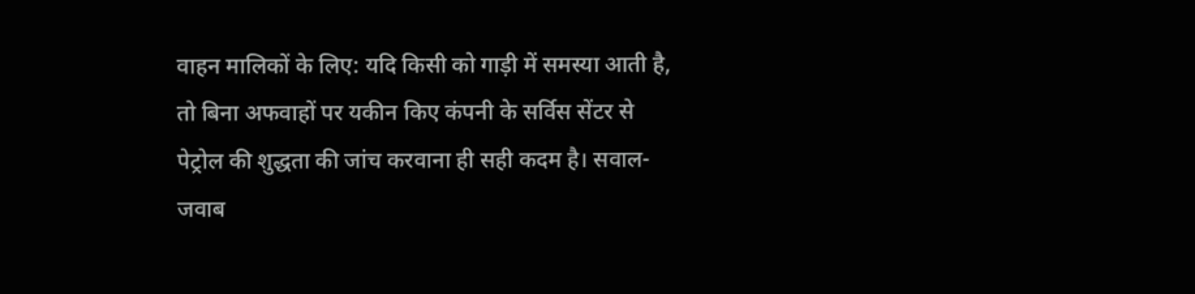वाहन मालिकों के लिए: यदि किसी को गाड़ी में समस्या आती है, तो बिना अफवाहों पर यकीन किए कंपनी के सर्विस सेंटर से पेट्रोल की शुद्धता की जांच करवाना ही सही कदम है। सवाल-जवाब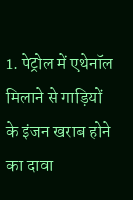1. पेट्रोल में एथेनॉल मिलाने से गाड़ियों के इंजन खराब होने का दावा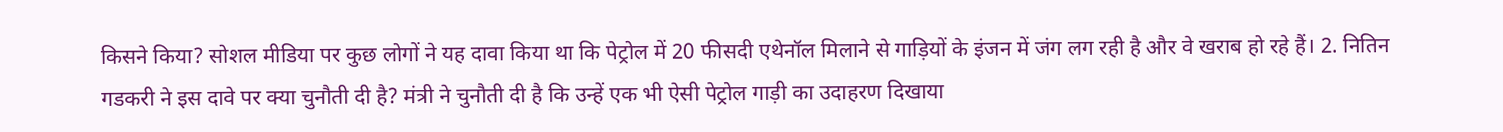किसने किया? सोशल मीडिया पर कुछ लोगों ने यह दावा किया था कि पेट्रोल में 20 फीसदी एथेनॉल मिलाने से गाड़ियों के इंजन में जंग लग रही है और वे खराब हो रहे हैं। 2. नितिन गडकरी ने इस दावे पर क्या चुनौती दी है? मंत्री ने चुनौती दी है कि उन्हें एक भी ऐसी पेट्रोल गाड़ी का उदाहरण दिखाया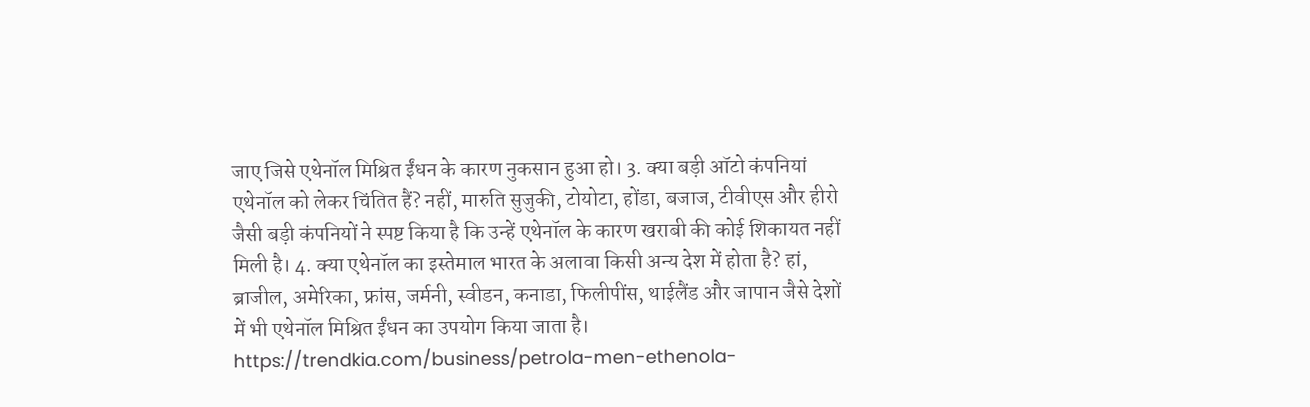जाए जिसे एथेनॉल मिश्रित ईंधन के कारण नुकसान हुआ हो। 3. क्या बड़ी ऑटो कंपनियां एथेनॉल को लेकर चिंतित हैं? नहीं, मारुति सुजुकी, टोयोटा, होंडा, बजाज, टीवीएस और हीरो जैसी बड़ी कंपनियों ने स्पष्ट किया है कि उन्हें एथेनॉल के कारण खराबी की कोई शिकायत नहीं मिली है। 4. क्या एथेनॉल का इस्तेमाल भारत के अलावा किसी अन्य देश में होता है? हां, ब्राजील, अमेरिका, फ्रांस, जर्मनी, स्वीडन, कनाडा, फिलीपींस, थाईलैंड और जापान जैसे देशों में भी एथेनॉल मिश्रित ईंधन का उपयोग किया जाता है। https://trendkia.com/business/petrola-men-ethenola-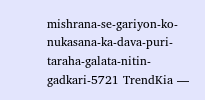mishrana-se-gariyon-ko-nukasana-ka-dava-puri-taraha-galata-nitin-gadkari-5721 TrendKia —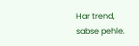Har trend, sabse pehle.